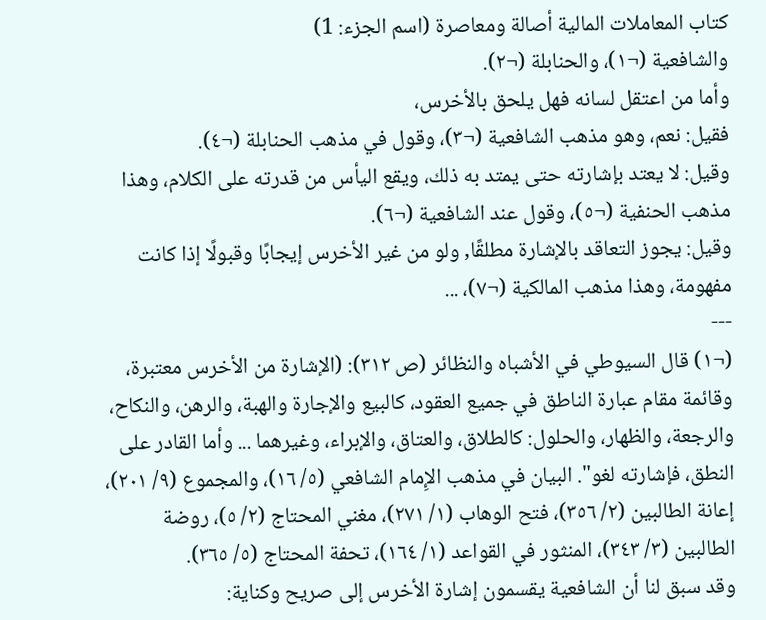كتاب المعاملات المالية أصالة ومعاصرة (اسم الجزء: 1)
والشافعية (¬١)، والحنابلة (¬٢).
وأما من اعتقل لسانه فهل يلحق بالأخرس،
فقيل: نعم، وهو مذهب الشافعية (¬٣)، وقول في مذهب الحنابلة (¬٤).
وقيل: لا يعتد بإشارته حتى يمتد به ذلك، ويقع اليأس من قدرته على الكلام، وهذا مذهب الحنفية (¬٥)، وقول عند الشافعية (¬٦).
وقيل: يجوز التعاقد بالإشارة مطلقًا, ولو من غير الأخرس إيجابًا وقبولًا إذا كانت مفهومة، وهذا مذهب المالكية (¬٧)، ...
---
(¬١) قال السيوطي في الأشباه والنظائر (ص ٣١٢): (الإشارة من الأخرس معتبرة، وقائمة مقام عبارة الناطق في جميع العقود، كالبيع والإجارة والهبة، والرهن، والنكاح، والرجعة، والظهار، والحلول: كالطلاق، والعتاق، والإبراء، وغيرهما ... وأما القادر على النطق، فإشارته لغو". البيان في مذهب الإِمام الشافعي (٥/ ١٦)، والمجموع (٩/ ٢٠١)، إعانة الطالبين (٢/ ٣٥٦)، فتح الوهاب (١/ ٢٧١)، مغني المحتاج (٢/ ٥)، روضة الطالبين (٣/ ٣٤٣)، المنثور في القواعد (١/ ١٦٤)، تحفة المحتاج (٥/ ٣٦٥).
وقد سبق لنا أن الشافعية يقسمون إشارة الأخرس إلى صريح وكناية: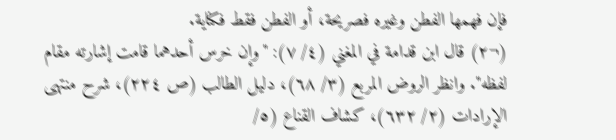فإن فهمها الفطن وغيره فصريحة، أو الفطن فقط فكناية.
(¬٢) قال ابن قدامة في المغني (٤/ ٧): "وإن خرس أحدهما قامت إشارته مقام لفظه". وانظر الروض المربع (٣/ ٦٨)، دليل الطالب (ص ٢٢٤)، شرح منتهى الإرادات (٢/ ٦٣٢)، كشاف القناع (٥/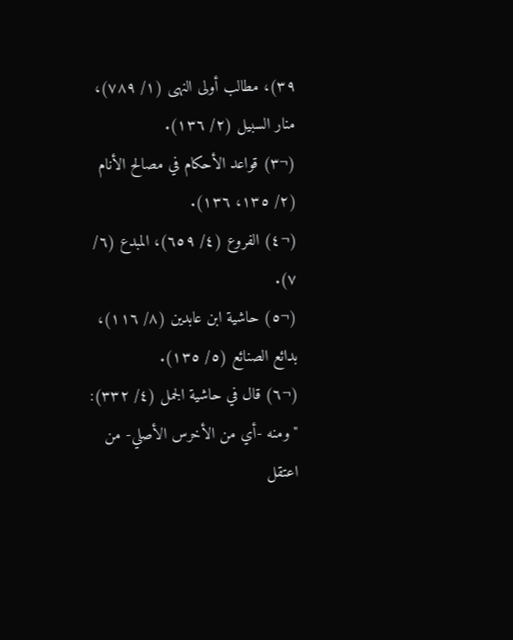٣٩)، مطالب أولى النهى (١/ ٧٨٩)، منار السبيل (٢/ ١٣٦).
(¬٣) قواعد الأحكام في مصالح الأنام (٢/ ١٣٥، ١٣٦).
(¬٤) الفروع (٤/ ٦٥٩)، المبدع (٦/ ٧).
(¬٥) حاشية ابن عابدين (٨/ ١١٦)، بدائع الصنائع (٥/ ١٣٥).
(¬٦) قال في حاشية الجمل (٤/ ٣٣٢): "ومنه -أي من الأخرس الأصلي- من اعتقل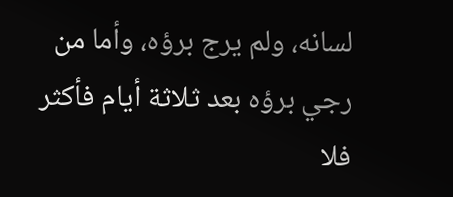لسانه، ولم يرج برؤه، وأما من رجي برؤه بعد ثلاثة أيام فأكثر فلا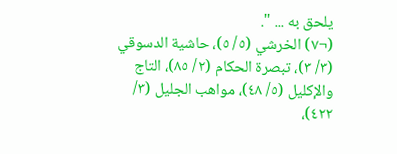يلحق به ... ".
(¬٧) الخرشي (٥/ ٥)، حاشية الدسوقي (٣/ ٣)، تبصرة الحكام (٢/ ٨٥)، التاج والإكليل (٥/ ٤٨)، مواهب الجليل (٣/ ٤٢٢)،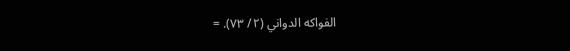الفواكه الدواني (٢/ ٧٣). =